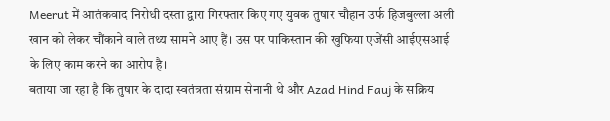Meerut में आतंकवाद निरोधी दस्ता द्वारा गिरफ्तार किए गए युवक तुषार चौहान उर्फ हिजबुल्ला अली खान को लेकर चौंकाने वाले तथ्य सामने आए हैं। उस पर पाकिस्तान की खुफिया एजेंसी आईएसआई के लिए काम करने का आरोप है।
बताया जा रहा है कि तुषार के दादा स्वतंत्रता संग्राम सेनानी थे और Azad Hind Fauj के सक्रिय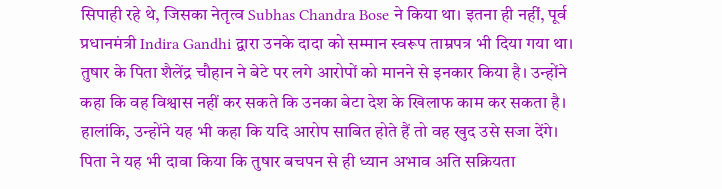सिपाही रहे थे, जिसका नेतृत्व Subhas Chandra Bose ने किया था। इतना ही नहीं, पूर्व प्रधानमंत्री Indira Gandhi द्वारा उनके दादा को सम्मान स्वरूप ताम्रपत्र भी दिया गया था।
तुषार के पिता शैलेंद्र चौहान ने बेटे पर लगे आरोपों को मानने से इनकार किया है। उन्होंने कहा कि वह विश्वास नहीं कर सकते कि उनका बेटा देश के खिलाफ काम कर सकता है। हालांकि, उन्होंने यह भी कहा कि यदि आरोप साबित होते हैं तो वह खुद उसे सजा देंगे।
पिता ने यह भी दावा किया कि तुषार बचपन से ही ध्यान अभाव अति सक्रियता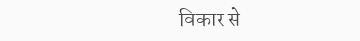विकार से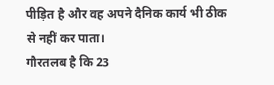पीड़ित है और वह अपने दैनिक कार्य भी ठीक से नहीं कर पाता।
गौरतलब है कि 23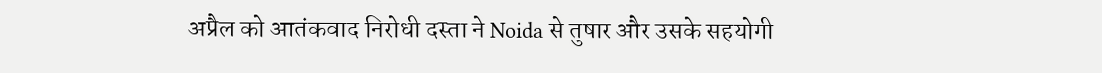अप्रैल को आतंकवाद निरोधी दस्ता ने Noida से तुषार और उसके सहयोगी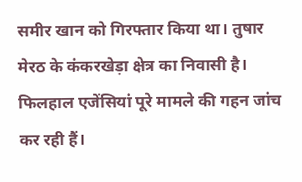समीर खान को गिरफ्तार किया था। तुषार मेरठ के कंकरखेड़ा क्षेत्र का निवासी है। फिलहाल एजेंसियां पूरे मामले की गहन जांच कर रही हैं।